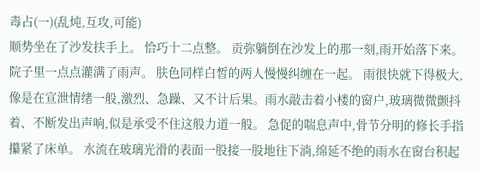毒占(一)(乱炖,互攻,可能)
顺势坐在了沙发扶手上。 恰巧十二点整。 贡弥躺倒在沙发上的那一刻,雨开始落下来。 院子里一点点灌满了雨声。 肤色同样白皙的两人慢慢纠缠在一起。 雨很快就下得极大,像是在宣泄情绪一般,激烈、急躁、又不计后果。雨水敲击着小楼的窗户,玻璃微微颤抖着、不断发出声响,似是承受不住这般力道一般。 急促的喘息声中,骨节分明的修长手指攥紧了床单。 水流在玻璃光滑的表面一股接一股地往下淌,绵延不绝的雨水在窗台积起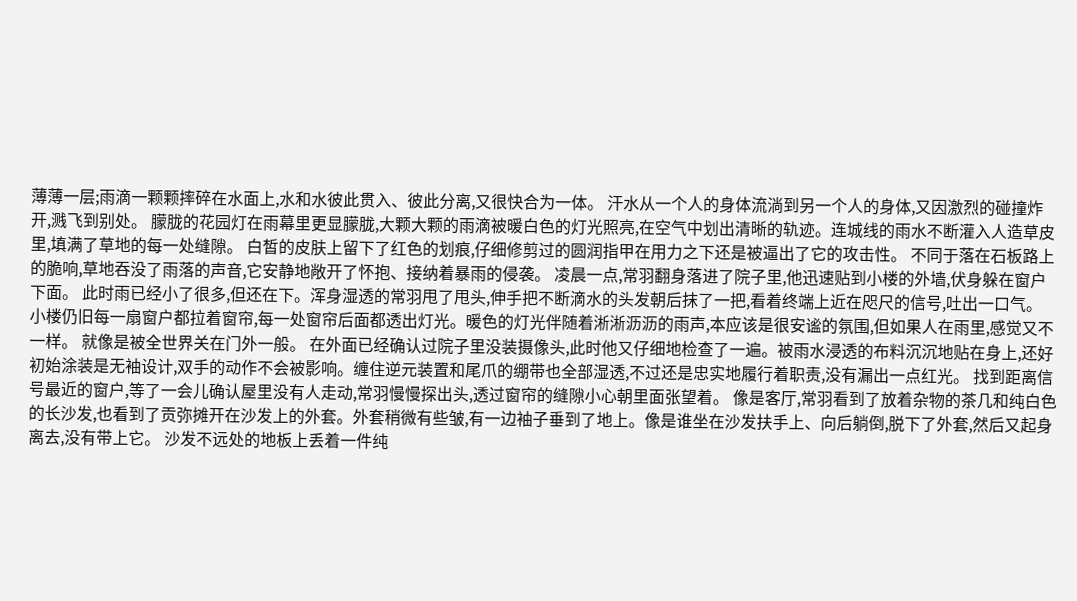薄薄一层;雨滴一颗颗摔碎在水面上,水和水彼此贯入、彼此分离,又很快合为一体。 汗水从一个人的身体流淌到另一个人的身体,又因激烈的碰撞炸开,溅飞到别处。 朦胧的花园灯在雨幕里更显朦胧,大颗大颗的雨滴被暖白色的灯光照亮,在空气中划出清晰的轨迹。连城线的雨水不断灌入人造草皮里,填满了草地的每一处缝隙。 白皙的皮肤上留下了红色的划痕,仔细修剪过的圆润指甲在用力之下还是被逼出了它的攻击性。 不同于落在石板路上的脆响,草地吞没了雨落的声音,它安静地敞开了怀抱、接纳着暴雨的侵袭。 凌晨一点,常羽翻身落进了院子里,他迅速贴到小楼的外墙,伏身躲在窗户下面。 此时雨已经小了很多,但还在下。浑身湿透的常羽甩了甩头,伸手把不断滴水的头发朝后抹了一把,看着终端上近在咫尺的信号,吐出一口气。 小楼仍旧每一扇窗户都拉着窗帘,每一处窗帘后面都透出灯光。暖色的灯光伴随着淅淅沥沥的雨声,本应该是很安谧的氛围,但如果人在雨里,感觉又不一样。 就像是被全世界关在门外一般。 在外面已经确认过院子里没装摄像头,此时他又仔细地检查了一遍。被雨水浸透的布料沉沉地贴在身上,还好初始涂装是无袖设计,双手的动作不会被影响。缠住逆元装置和尾爪的绷带也全部湿透,不过还是忠实地履行着职责,没有漏出一点红光。 找到距离信号最近的窗户,等了一会儿确认屋里没有人走动,常羽慢慢探出头,透过窗帘的缝隙小心朝里面张望着。 像是客厅,常羽看到了放着杂物的茶几和纯白色的长沙发,也看到了贡弥摊开在沙发上的外套。外套稍微有些皱,有一边袖子垂到了地上。像是谁坐在沙发扶手上、向后躺倒,脱下了外套,然后又起身离去,没有带上它。 沙发不远处的地板上丢着一件纯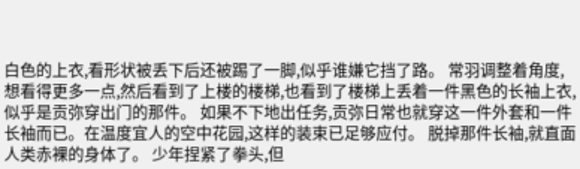白色的上衣,看形状被丢下后还被踢了一脚,似乎谁嫌它挡了路。 常羽调整着角度,想看得更多一点,然后看到了上楼的楼梯,也看到了楼梯上丢着一件黑色的长袖上衣,似乎是贡弥穿出门的那件。 如果不下地出任务,贡弥日常也就穿这一件外套和一件长袖而已。在温度宜人的空中花园,这样的装束已足够应付。 脱掉那件长袖,就直面人类赤裸的身体了。 少年捏紧了拳头,但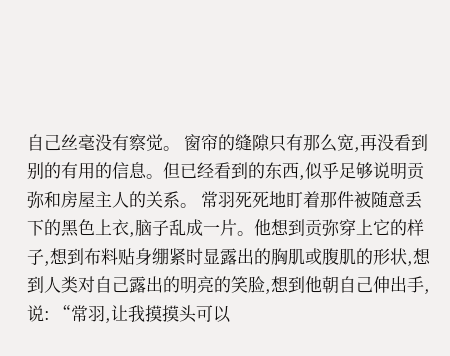自己丝毫没有察觉。 窗帘的缝隙只有那么宽,再没看到别的有用的信息。但已经看到的东西,似乎足够说明贡弥和房屋主人的关系。 常羽死死地盯着那件被随意丢下的黑色上衣,脑子乱成一片。他想到贡弥穿上它的样子,想到布料贴身绷紧时显露出的胸肌或腹肌的形状,想到人类对自己露出的明亮的笑脸,想到他朝自己伸出手,说: “常羽,让我摸摸头可以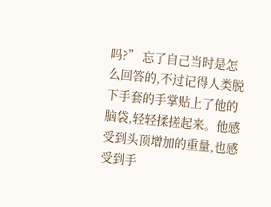吗?” 忘了自己当时是怎么回答的,不过记得人类脱下手套的手掌贴上了他的脑袋,轻轻揉搓起来。他感受到头顶增加的重量,也感受到手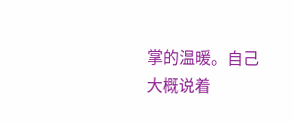掌的温暖。自己大概说着